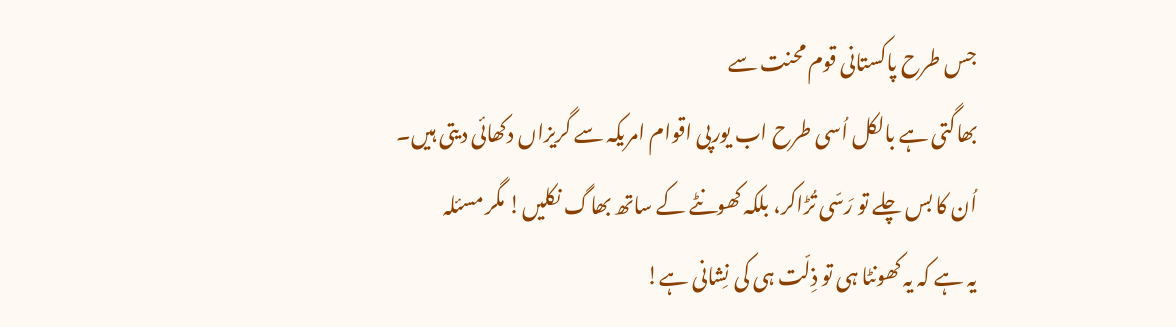جس طرح پاکستانی قوم محنت سے
بھاگتی ہے بالکل اُسی طرح اب یورپی اقوام امریکہ سے گریزاں دکھائی دیتی ہیں۔
اُن کا بس چلے تو رَسّی تُڑاکر، بلکہ کھونٹے کے ساتھ بھاگ نکلیں! مگر مسئلہ
یہ ہے کہ یہ کھونٹا ہی تو ذِلّت ہی کی نِشانی ہے!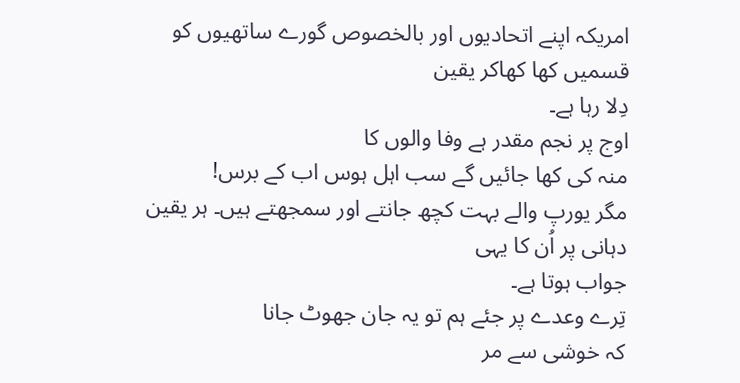امریکہ اپنے اتحادیوں اور بالخصوص گورے ساتھیوں کو قسمیں کھا کھاکر یقین
دِلا رہا ہے۔
اوج پر نجم مقدر ہے وفا والوں کا
منہ کی کھا جائیں گے سب اہل ہوس اب کے برس!
مگر یورپ والے بہت کچھ جانتے اور سمجھتے ہیں۔ ہر یقین دہانی پر اُن کا یہی
جواب ہوتا ہے۔
تِرے وعدے پر جئے ہم تو یہ جان جھوٹ جانا
کہ خوشی سے مر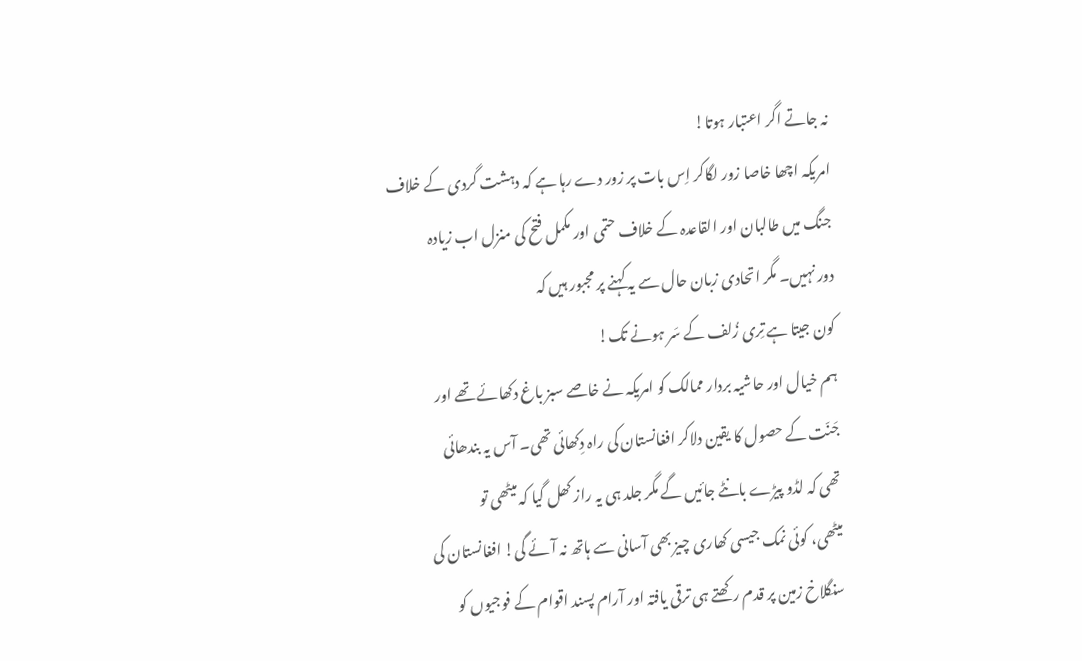نہ جاتے اگر اعتبار ہوتا!
امریکہ اچھا خاصا زور لگاکر اِس بات پر زور دے رہا ہے کہ دہشت گردی کے خلاف
جنگ میں طالبان اور القاعدہ کے خلاف حتمی اور مکمل فتح کی منزل اب زیادہ
دور نہیں۔ مگر اتحادی زبان حال سے یہ کہنے پر مجبور ہیں کہ
کون جیتا ہے تِری زُلف کے سَر ہونے تک!
ہم خیال اور حاشیہ بردار ممالک کو امریکہ نے خاصے سبز باغ دکھائے تھے اور
جَنّت کے حصول کا یقین دلاکر افغانستان کی راہ دِکھائی تھی۔ آس یہ بندھائی
تھی کہ لڈو پیڑے بانٹے جائیں گے مگر جلد ہی یہ راز کھل گیا کہ میٹھی تو
میٹھی، کوئی نمک جیسی کھاری چیز بھی آسانی سے ہاتھ نہ آئے گی! افغانستان کی
سنگلاخ زمین پر قدم رکھتے ہی ترقی یافتہ اور آرام پسند اقوام کے فوجیوں کو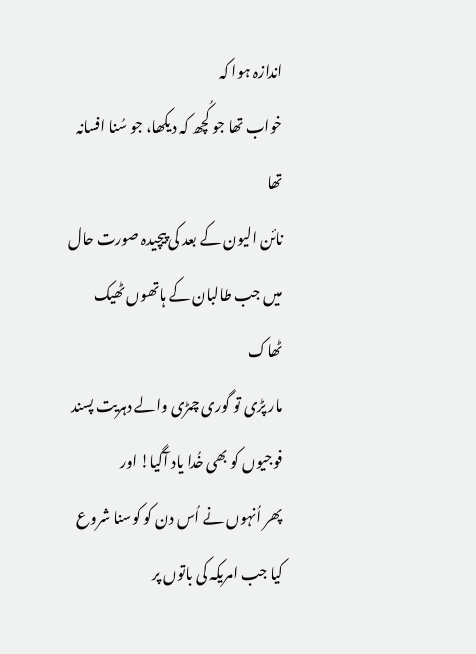اندازہ ہوا کہ
خواب تھا جو کُچھ کہ دیکھا، جو سُنا افسانہ تھا
نائن الیون کے بعد کی پیچیدہ صورت حال میں جب طالبان کے ہاتھوں ٹھیک ٹھاک
مار پڑی تو گوری چمڑی والے دہریت پسند فوجیوں کو بھی خُدا یاد آگیا! اور
پھر اُنہوں نے اُس دن کو کوسنا شروع کیا جب امریکہ کی باتوں پر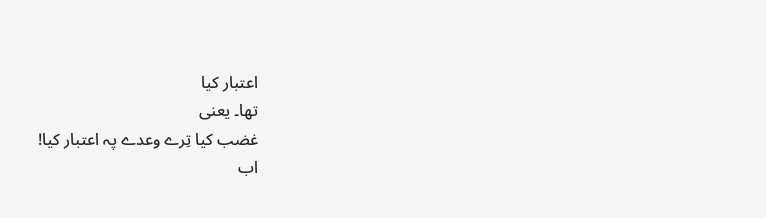اعتبار کیا
تھا۔ یعنی
غضب کیا تِرے وعدے پہ اعتبار کیا!
اب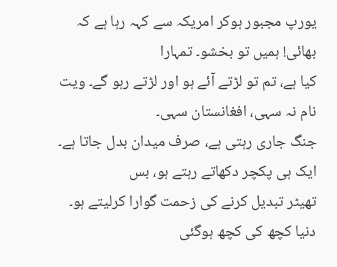یورپ مجبور ہوکر امریکہ سے کہہ رہا ہے کہ بھائی! ہمیں تو بخشو۔ تمہارا
کیا ہے، تم تو لڑتے آئے ہو اور لڑتے رہو گے۔ ویت نام نہ سہی، افغانستان سہی۔
جنگ جاری رہتی ہے، صرف میدان بدل جاتا ہے۔ ایک ہی پکچر دکھاتے رہتے ہو، بس
تھیٹر تبدیل کرنے کی زحمت گوارا کرلیتے ہو۔ دنیا کچھ کی کچھ ہوگئی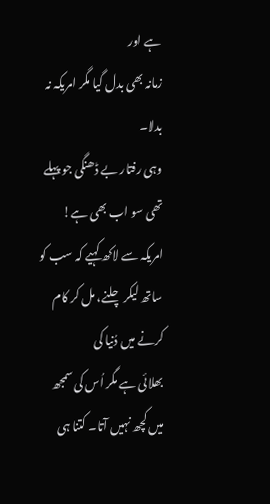ہے اور
زمانہ بھی بدل گیا مگر امریکہ نہ بدلا۔
وہی رفتار بے ڈھنگی جو پہلے تھی سو اب بھی ہے!
امریکہ سے لاکھ کہیے کہ سب کو ساتھ لیکر چلنے، مل کر کام کرنے میں دُنیا کی
بھلائی ہے مگر اُس کی سمجھ میں کچھ نہیں آتا۔ کتنا ہی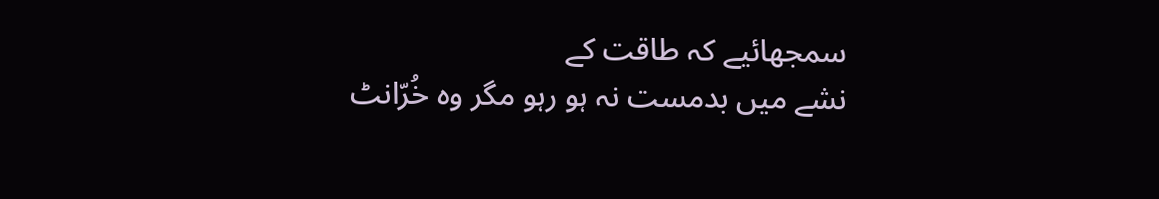سمجھائیے کہ طاقت کے
نشے میں بدمست نہ ہو رہو مگر وہ خُرّانٹ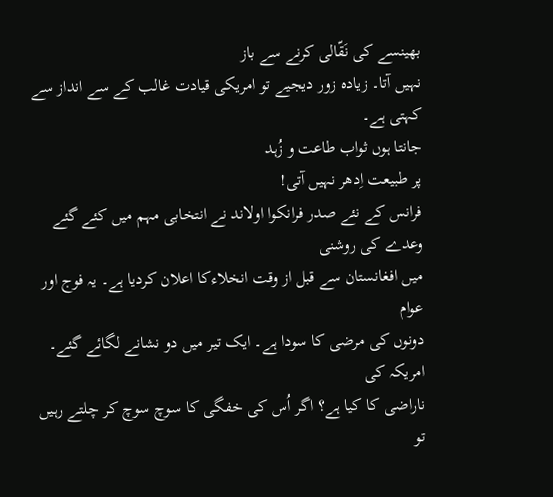بھینسے کی نَقّالی کرنے سے باز
نہیں آتا۔ زیادہ زور دیجیے تو امریکی قیادت غالب کے سے انداز سے کہتی ہے۔
جانتا ہوں ثواب طاعت و زُہد
پر طبیعت اِدھر نہیں آتی!
فرانس کے نئے صدر فرانکوا اولاند نے انتخابی مہم میں کئے گئے وعدے کی روشنی
میں افغانستان سے قبل از وقت انخلاءکا اعلان کردیا ہے۔ یہ فوج اور عوام
دونوں کی مرضی کا سودا ہے۔ ایک تیر میں دو نشانے لگائے گئے۔ امریکہ کی
ناراضی کا کیا ہے؟ اگر اُس کی خفگی کا سوچ سوچ کر چلتے رہیں تو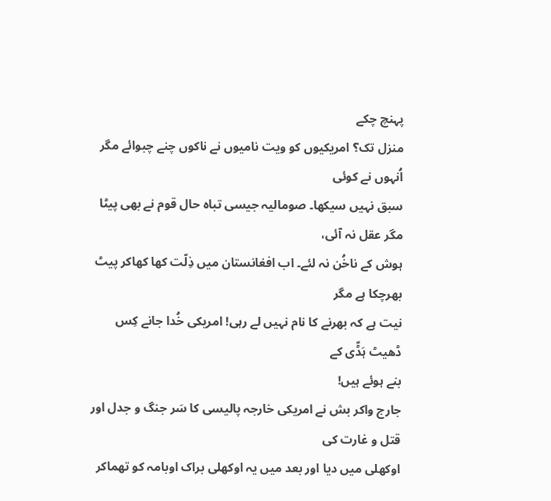پہنچ چکے
منزل تک؟ امریکیوں کو ویت نامیوں نے ناکوں چنے چبوائے مگر اُنہوں نے کوئی
سبق نہیں سیکھا۔ صومالیہ جیسی تباہ حال قوم نے بھی پیٹا مگر عقل نہ آئی،
ہوش کے ناخُن نہ لئے۔ اب افغانستان میں ذِلّت کھا کھاکر پیٹ بھرچکا ہے مگر
نیت ہے کہ بھرنے کا نام نہیں لے رہی! امریکی خُدا جانے کِس ڈھیٹ ہَڈّی کے
بنے ہوئے ہیں!
جارج واکر بش نے امریکی خارجہ پالیسی کا سَر جنگ و جدل اور قتل و غارت کی
اوکھلی میں دیا اور بعد میں یہ اوکھلی براک اوبامہ کو تھماکر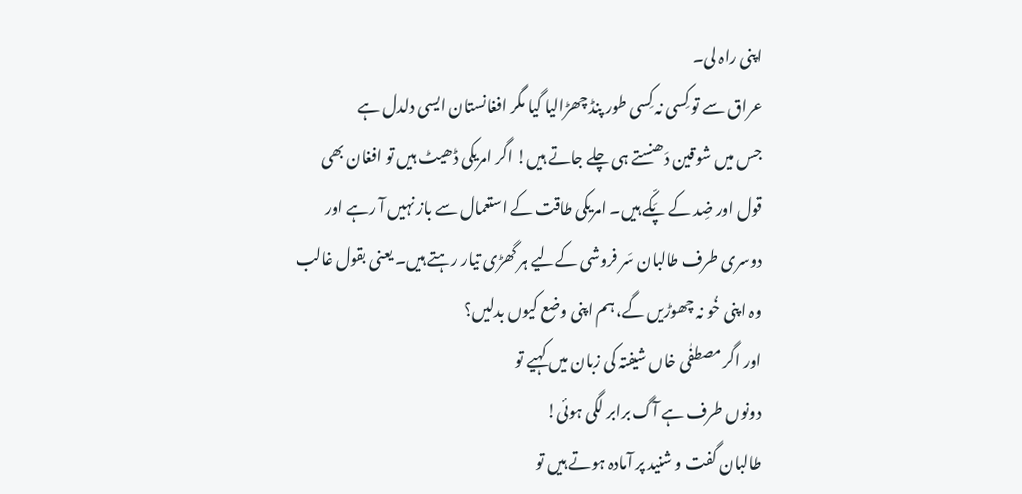اپنی راہ لی۔
عراق سے تو کِسی نہ کِسی طور پنڈ چھڑالیا گیا مگر افغانستان ایسی دلدل ہے
جس میں شوقین دَھنستے ہی چلے جاتے ہیں! اگر امریکی ڈھیٹ ہیں تو افغان بھی
قول اور ضِد کے پَکّے ہیں۔ امریکی طاقت کے استعمال سے باز نہیں آ رہے اور
دوسری طرف طالبان سَر فروشی کےلیے ہر گھڑی تیار رہتے ہیں۔ یعنی بقول غالب
وہ اپنی خُو نہ چھوڑیں گے، ہم اپنی وضع کیوں بدلیں؟
اور اگر مصطفٰی خاں شیفتہ کی زبان میں کہیے تو
دونوں طرف ہے آگ برابر لگی ہوئی!
طالبان گفت و شنید پر آمادہ ہوتے ہیں تو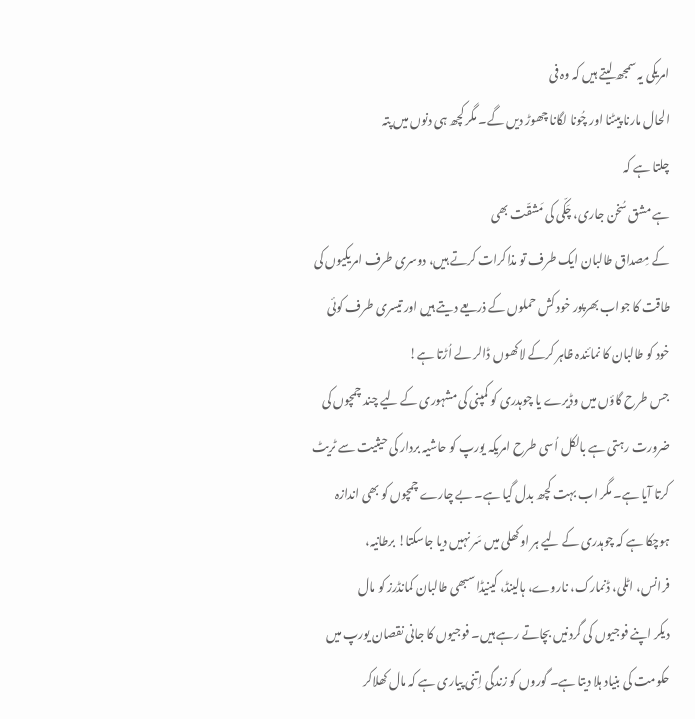امریکی یہ سمجھ لیتے ہیں کہ وہ فی
الحال مارنا پیٹنا اور چُونا لگانا چھوڑ دیں گے۔ مگر کچھ ہی دنوں میں پتہ
چلتا ہے کہ
ہے مشق سُخن جاری، چَکّی کی مَشقّت بھی
کے مِصداق طالبان ایک طرف تو مذاکرات کرتے ہیں، دوسری طرف امریکیوں کی
طاقت کا جواب بھرپور خود کش حملوں کے ذریعے دیتے ہیں اور تیسری طرف کوئی
خود کو طالبان کا نمائندہ ظاہر کرکے لاکھوں ڈالر لے اُڑتا ہے!
جس طرح گاؤں میں وڈیرے یا چوہدری کو کمپنی کی مشہوری کے لیے چند چمچوں کی
ضرورت رہتی ہے بالکل اُسی طرح امریکہ یورپ کو حاشیہ بردار کی حیثیت سے ٹریٹ
کرتا آیا ہے۔ مگر اب بہت کچھ بدل گیا ہے۔ بے چارے چمچوں کو بھی اندازہ
ہوچکا ہے کہ چوہدری کے لیے ہر اوکھلی میں سَر نہیں دیا جاسکتا! برطانیہ،
فرانس، اٹلی، ڈنمارک، ناروے، ہالینڈ، کینیڈا سبھی طالبان کمانڈرز کو مال
دیکر اپنے فوجیوں کی گردنیں بچاتے رہے ہیں۔ فوجیوں کا جانی نقصان یورپ میں
حکومت کی بنیاد ہلا دیتا ہے۔ گوروں کو زندگی اِتنی پیاری ہے کہ مال کھلاکر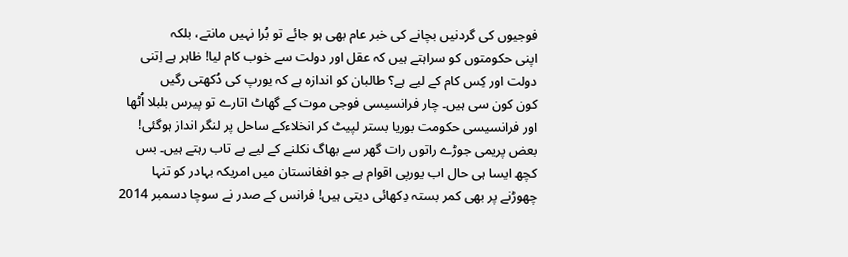فوجیوں کی گردنیں بچانے کی خبر عام بھی ہو جائے تو بُرا نہیں مانتے، بلکہ
اپنی حکومتوں کو سراہتے ہیں کہ عقل اور دولت سے خوب کام لیا! ظاہر ہے اِتنی
دولت اور کِس کام کے لیے ہے؟ طالبان کو اندازہ ہے کہ یورپ کی دُکھتی رگیں
کون کون سی ہیں۔ چار فرانسیسی فوجی موت کے گھاٹ اتارے تو پیرس بلبلا اُٹھا
اور فرانسیسی حکومت بوریا بستر لپیٹ کر انخلاءکے ساحل پر لنگر انداز ہوگئی!
بعض پریمی جوڑے راتوں رات گھر سے بھاگ نکلنے کے لیے بے تاب رہتے ہیں۔ بس
کچھ ایسا ہی حال اب یورپی اقوام ہے جو افغانستان میں امریکہ بہادر کو تنہا
چھوڑنے پر بھی کمر بستہ دِکھائی دیتی ہیں! فرانس کے صدر نے سوچا دسمبر 2014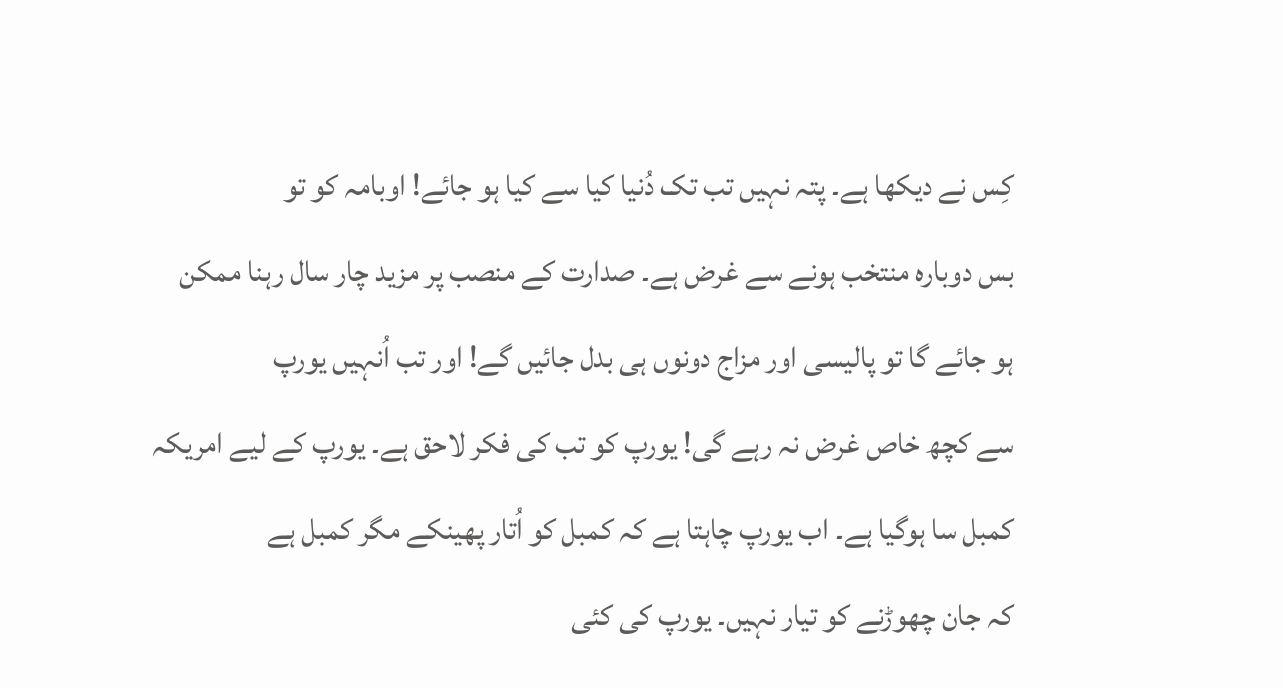کِس نے دیکھا ہے۔ پتہ نہیں تب تک دُنیا کیا سے کیا ہو جائے! اوبامہ کو تو
بس دوبارہ منتخب ہونے سے غرض ہے۔ صدارت کے منصب پر مزید چار سال رہنا ممکن
ہو جائے گا تو پالیسی اور مزاج دونوں ہی بدل جائیں گے! اور تب اُنہیں یورپ
سے کچھ خاص غرض نہ رہے گی! یورپ کو تب کی فکر لاحق ہے۔ یورپ کے لیے امریکہ
کمبل سا ہوگیا ہے۔ اب یورپ چاہتا ہے کہ کمبل کو اُتار پھینکے مگر کمبل ہے
کہ جان چھوڑنے کو تیار نہیں۔ یورپ کی کئی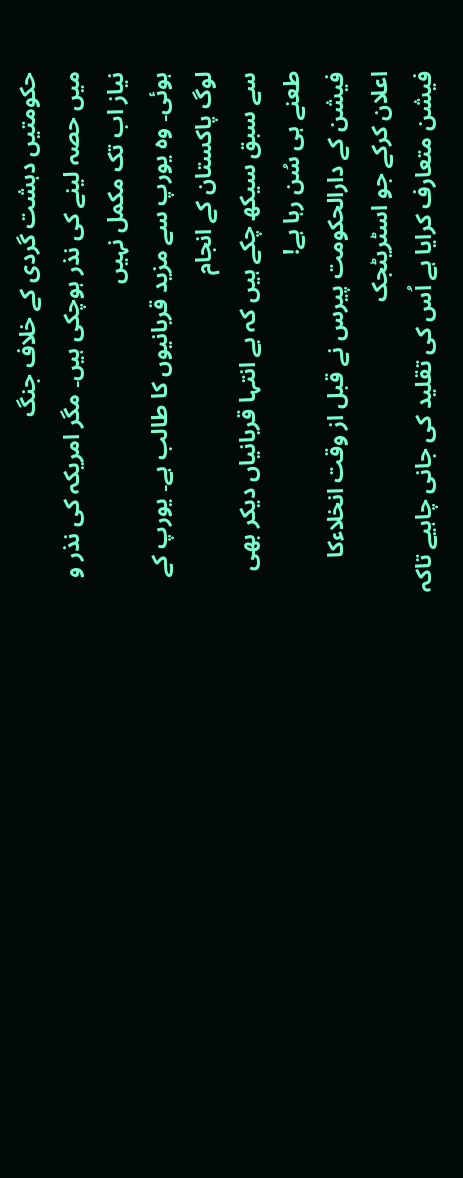حکومتیں دہشت گردی کے خلاف جنگ
میں حصہ لینے کی نذر ہوچکی ہیں۔ مگر امریکہ کی نذر و نیاز اب تک مکمل نہیں
ہوئی۔ وہ یورپ سے مزید قربانیوں کا طالب ہے۔ یورپ کے لوگ پاکستان کے انجام
سے سبق سیکھ چکے ہیں کہ بے انتہا قربانیاں دیکر بھی طعنے ہی سُن رہا ہے!
فیشن کے دارالحکومت پیرس نے قبل از وقت انخلاءکا اعلان کرکے جو اسٹریٹجک
فیشن متعارف کرایا ہے اُس کی تقلید کی جانی چاہیے تاکہ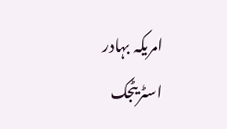امریکہ بہادر
اسٹریٹجک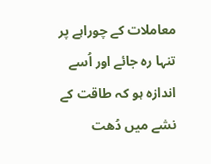معاملات کے چوراہے پر تنہا رہ جائے اور اُسے اندازہ ہو کہ طاقت کے
نشے میں دُھت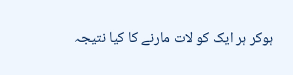ہوکر ہر ایک کو لات مارنے کا کیا نتیجہ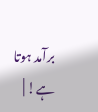برآمد ہوتا ہے! |